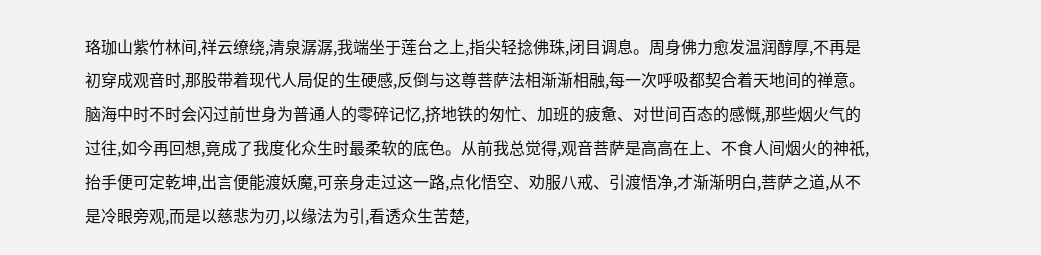珞珈山紫竹林间,祥云缭绕,清泉潺潺,我端坐于莲台之上,指尖轻捻佛珠,闭目调息。周身佛力愈发温润醇厚,不再是初穿成观音时,那股带着现代人局促的生硬感,反倒与这尊菩萨法相渐渐相融,每一次呼吸都契合着天地间的禅意。
脑海中时不时会闪过前世身为普通人的零碎记忆,挤地铁的匆忙、加班的疲惫、对世间百态的感慨,那些烟火气的过往,如今再回想,竟成了我度化众生时最柔软的底色。从前我总觉得,观音菩萨是高高在上、不食人间烟火的神祇,抬手便可定乾坤,出言便能渡妖魔,可亲身走过这一路,点化悟空、劝服八戒、引渡悟净,才渐渐明白,菩萨之道,从不是冷眼旁观,而是以慈悲为刃,以缘法为引,看透众生苦楚,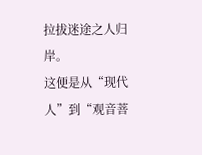拉拔迷途之人归岸。
这便是从“现代人”到“观音菩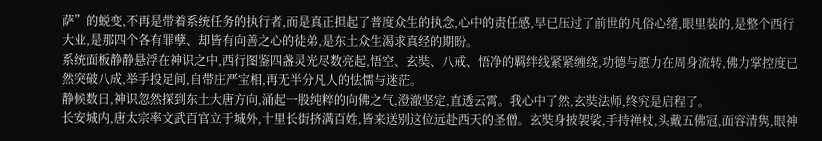萨”的蜕变,不再是带着系统任务的执行者,而是真正担起了普度众生的执念,心中的责任感,早已压过了前世的凡俗心绪,眼里装的,是整个西行大业,是那四个各有罪孽、却皆有向善之心的徒弟,是东土众生渴求真经的期盼。
系统面板静静悬浮在神识之中,西行图鉴四盏灵光尽数亮起,悟空、玄奘、八戒、悟净的羁绊线紧紧缠绕,功德与愿力在周身流转,佛力掌控度已然突破八成,举手投足间,自带庄严宝相,再无半分凡人的怯懦与迷茫。
静候数日,神识忽然探到东土大唐方向,涌起一股纯粹的向佛之气,澄澈坚定,直透云霄。我心中了然,玄奘法师,终究是启程了。
长安城内,唐太宗率文武百官立于城外,十里长街挤满百姓,皆来送别这位远赴西天的圣僧。玄奘身披袈裟,手持禅杖,头戴五佛冠,面容清隽,眼神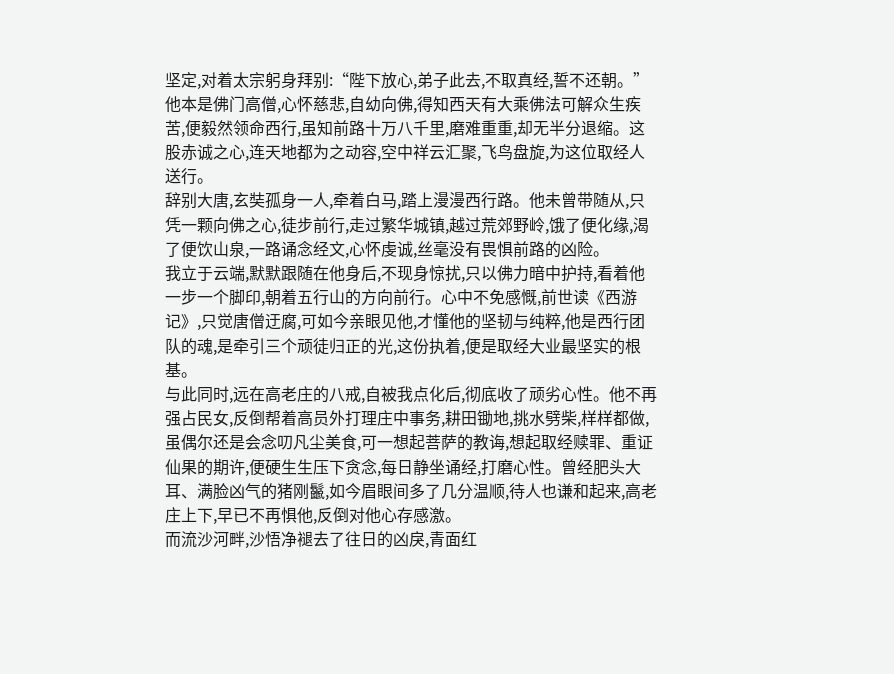坚定,对着太宗躬身拜别:“陛下放心,弟子此去,不取真经,誓不还朝。”
他本是佛门高僧,心怀慈悲,自幼向佛,得知西天有大乘佛法可解众生疾苦,便毅然领命西行,虽知前路十万八千里,磨难重重,却无半分退缩。这股赤诚之心,连天地都为之动容,空中祥云汇聚,飞鸟盘旋,为这位取经人送行。
辞别大唐,玄奘孤身一人,牵着白马,踏上漫漫西行路。他未曾带随从,只凭一颗向佛之心,徒步前行,走过繁华城镇,越过荒郊野岭,饿了便化缘,渴了便饮山泉,一路诵念经文,心怀虔诚,丝毫没有畏惧前路的凶险。
我立于云端,默默跟随在他身后,不现身惊扰,只以佛力暗中护持,看着他一步一个脚印,朝着五行山的方向前行。心中不免感慨,前世读《西游记》,只觉唐僧迂腐,可如今亲眼见他,才懂他的坚韧与纯粹,他是西行团队的魂,是牵引三个顽徒归正的光,这份执着,便是取经大业最坚实的根基。
与此同时,远在高老庄的八戒,自被我点化后,彻底收了顽劣心性。他不再强占民女,反倒帮着高员外打理庄中事务,耕田锄地,挑水劈柴,样样都做,虽偶尔还是会念叨凡尘美食,可一想起菩萨的教诲,想起取经赎罪、重证仙果的期许,便硬生生压下贪念,每日静坐诵经,打磨心性。曾经肥头大耳、满脸凶气的猪刚鬣,如今眉眼间多了几分温顺,待人也谦和起来,高老庄上下,早已不再惧他,反倒对他心存感激。
而流沙河畔,沙悟净褪去了往日的凶戾,青面红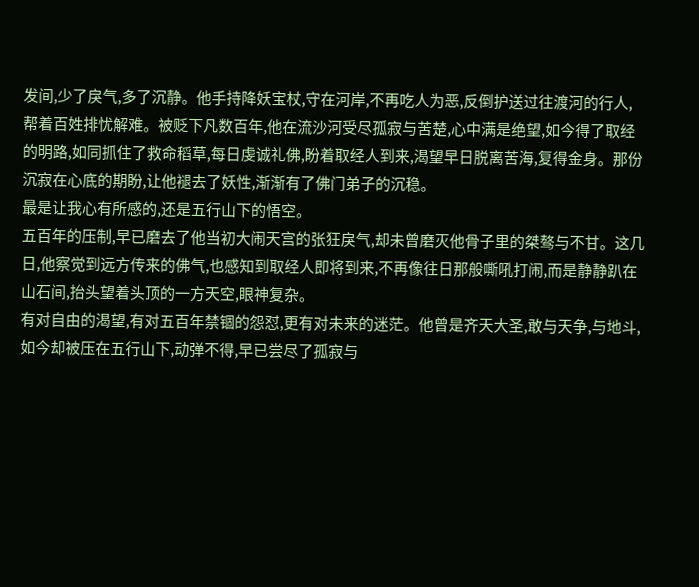发间,少了戾气,多了沉静。他手持降妖宝杖,守在河岸,不再吃人为恶,反倒护送过往渡河的行人,帮着百姓排忧解难。被贬下凡数百年,他在流沙河受尽孤寂与苦楚,心中满是绝望,如今得了取经的明路,如同抓住了救命稻草,每日虔诚礼佛,盼着取经人到来,渴望早日脱离苦海,复得金身。那份沉寂在心底的期盼,让他褪去了妖性,渐渐有了佛门弟子的沉稳。
最是让我心有所感的,还是五行山下的悟空。
五百年的压制,早已磨去了他当初大闹天宫的张狂戾气,却未曾磨灭他骨子里的桀骜与不甘。这几日,他察觉到远方传来的佛气,也感知到取经人即将到来,不再像往日那般嘶吼打闹,而是静静趴在山石间,抬头望着头顶的一方天空,眼神复杂。
有对自由的渴望,有对五百年禁锢的怨怼,更有对未来的迷茫。他曾是齐天大圣,敢与天争,与地斗,如今却被压在五行山下,动弹不得,早已尝尽了孤寂与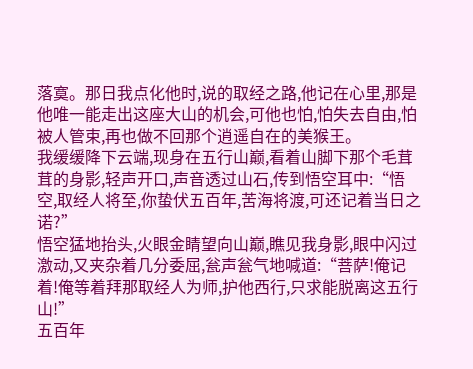落寞。那日我点化他时,说的取经之路,他记在心里,那是他唯一能走出这座大山的机会,可他也怕,怕失去自由,怕被人管束,再也做不回那个逍遥自在的美猴王。
我缓缓降下云端,现身在五行山巅,看着山脚下那个毛茸茸的身影,轻声开口,声音透过山石,传到悟空耳中:“悟空,取经人将至,你蛰伏五百年,苦海将渡,可还记着当日之诺?”
悟空猛地抬头,火眼金睛望向山巅,瞧见我身影,眼中闪过激动,又夹杂着几分委屈,瓮声瓮气地喊道:“菩萨!俺记着!俺等着拜那取经人为师,护他西行,只求能脱离这五行山!”
五百年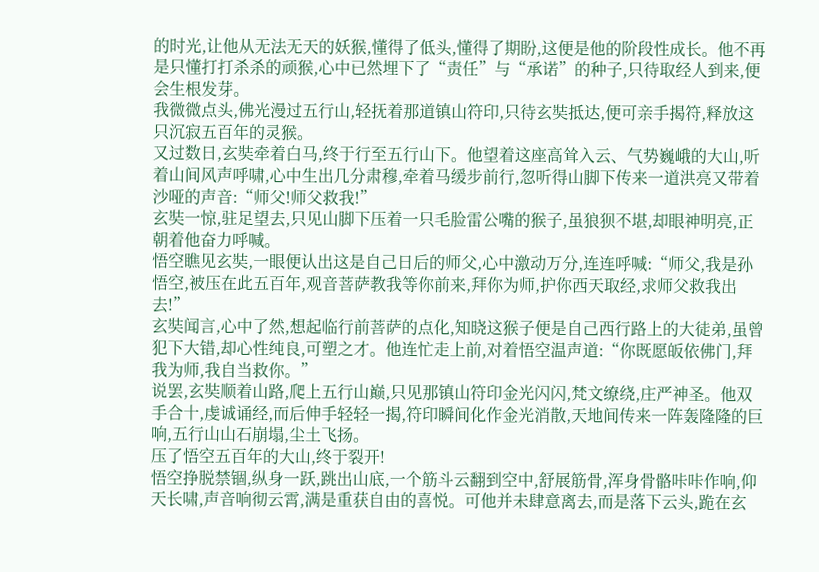的时光,让他从无法无天的妖猴,懂得了低头,懂得了期盼,这便是他的阶段性成长。他不再是只懂打打杀杀的顽猴,心中已然埋下了“责任”与“承诺”的种子,只待取经人到来,便会生根发芽。
我微微点头,佛光漫过五行山,轻抚着那道镇山符印,只待玄奘抵达,便可亲手揭符,释放这只沉寂五百年的灵猴。
又过数日,玄奘牵着白马,终于行至五行山下。他望着这座高耸入云、气势巍峨的大山,听着山间风声呼啸,心中生出几分肃穆,牵着马缓步前行,忽听得山脚下传来一道洪亮又带着沙哑的声音:“师父!师父救我!”
玄奘一惊,驻足望去,只见山脚下压着一只毛脸雷公嘴的猴子,虽狼狈不堪,却眼神明亮,正朝着他奋力呼喊。
悟空瞧见玄奘,一眼便认出这是自己日后的师父,心中激动万分,连连呼喊:“师父,我是孙悟空,被压在此五百年,观音菩萨教我等你前来,拜你为师,护你西天取经,求师父救我出去!”
玄奘闻言,心中了然,想起临行前菩萨的点化,知晓这猴子便是自己西行路上的大徒弟,虽曾犯下大错,却心性纯良,可塑之才。他连忙走上前,对着悟空温声道:“你既愿皈依佛门,拜我为师,我自当救你。”
说罢,玄奘顺着山路,爬上五行山巅,只见那镇山符印金光闪闪,梵文缭绕,庄严神圣。他双手合十,虔诚诵经,而后伸手轻轻一揭,符印瞬间化作金光消散,天地间传来一阵轰隆隆的巨响,五行山山石崩塌,尘土飞扬。
压了悟空五百年的大山,终于裂开!
悟空挣脱禁锢,纵身一跃,跳出山底,一个筋斗云翻到空中,舒展筋骨,浑身骨骼咔咔作响,仰天长啸,声音响彻云霄,满是重获自由的喜悦。可他并未肆意离去,而是落下云头,跪在玄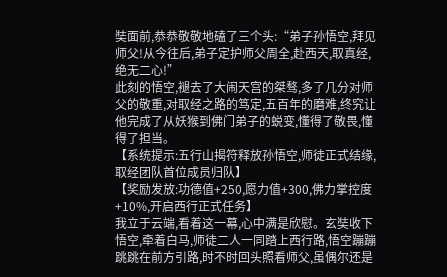奘面前,恭恭敬敬地磕了三个头:“弟子孙悟空,拜见师父!从今往后,弟子定护师父周全,赴西天,取真经,绝无二心!”
此刻的悟空,褪去了大闹天宫的桀骜,多了几分对师父的敬重,对取经之路的笃定,五百年的磨难,终究让他完成了从妖猴到佛门弟子的蜕变,懂得了敬畏,懂得了担当。
【系统提示:五行山揭符释放孙悟空,师徒正式结缘,取经团队首位成员归队】
【奖励发放:功德值+250,愿力值+300,佛力掌控度+10%,开启西行正式任务】
我立于云端,看着这一幕,心中满是欣慰。玄奘收下悟空,牵着白马,师徒二人一同踏上西行路,悟空蹦蹦跳跳在前方引路,时不时回头照看师父,虽偶尔还是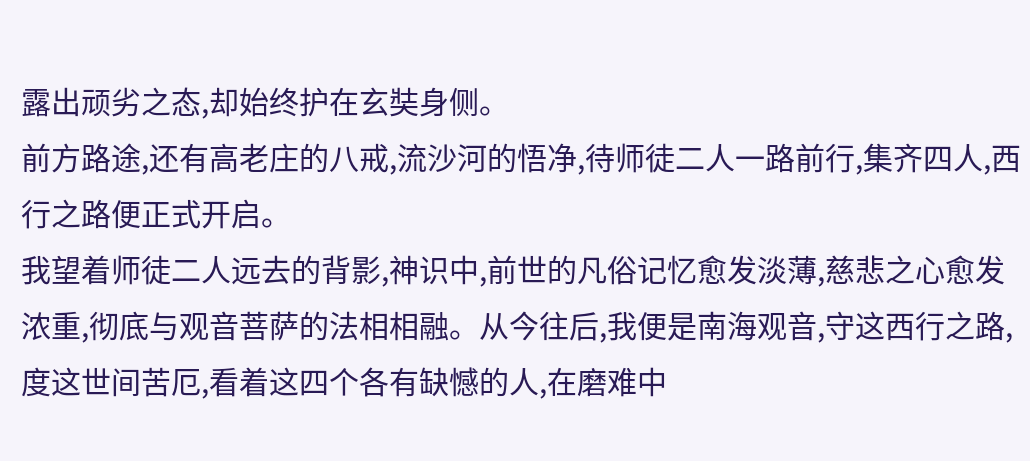露出顽劣之态,却始终护在玄奘身侧。
前方路途,还有高老庄的八戒,流沙河的悟净,待师徒二人一路前行,集齐四人,西行之路便正式开启。
我望着师徒二人远去的背影,神识中,前世的凡俗记忆愈发淡薄,慈悲之心愈发浓重,彻底与观音菩萨的法相相融。从今往后,我便是南海观音,守这西行之路,度这世间苦厄,看着这四个各有缺憾的人,在磨难中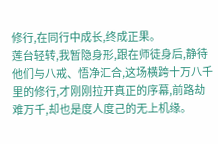修行,在同行中成长,终成正果。
莲台轻转,我暂隐身形,跟在师徒身后,静待他们与八戒、悟净汇合,这场横跨十万八千里的修行,才刚刚拉开真正的序幕,前路劫难万千,却也是度人度己的无上机缘。